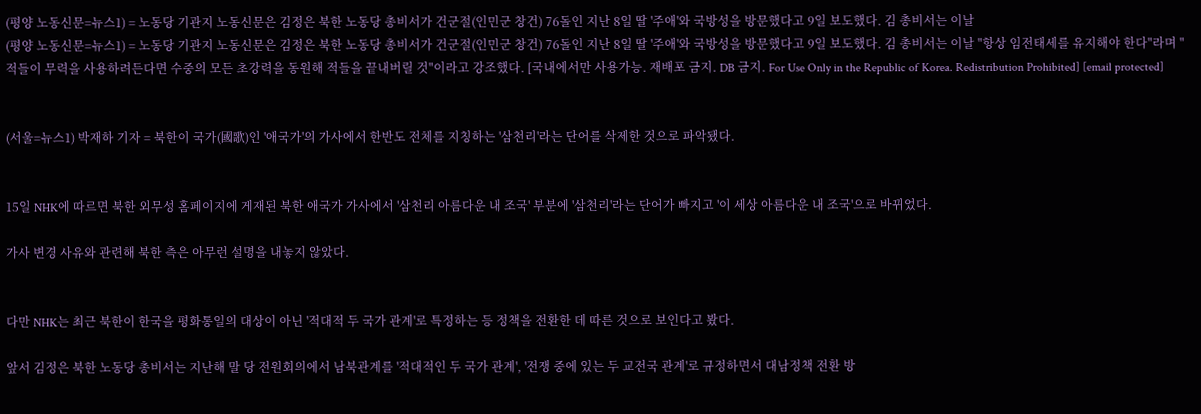(평양 노동신문=뉴스1) = 노동당 기관지 노동신문은 김정은 북한 노동당 총비서가 건군절(인민군 창건) 76돌인 지난 8일 딸 '주애'와 국방성을 방문했다고 9일 보도했다. 김 총비서는 이날
(평양 노동신문=뉴스1) = 노동당 기관지 노동신문은 김정은 북한 노동당 총비서가 건군절(인민군 창건) 76돌인 지난 8일 딸 '주애'와 국방성을 방문했다고 9일 보도했다. 김 총비서는 이날 "항상 임전태세를 유지해야 한다"라며 "적들이 무력을 사용하려든다면 수중의 모든 초강력을 동원해 적들을 끝내버릴 것"이라고 강조했다. [국내에서만 사용가능. 재배포 금지. DB 금지. For Use Only in the Republic of Korea. Redistribution Prohibited] [email protected]


(서울=뉴스1) 박재하 기자 = 북한이 국가(國歌)인 '애국가'의 가사에서 한반도 전체를 지칭하는 '삼천리'라는 단어를 삭제한 것으로 파악됐다.


15일 NHK에 따르면 북한 외무성 홈페이지에 게재된 북한 애국가 가사에서 '삼천리 아름다운 내 조국' 부분에 '삼천리'라는 단어가 빠지고 '이 세상 아름다운 내 조국'으로 바뀌었다.

가사 변경 사유와 관련해 북한 측은 아무런 설명을 내놓지 않았다.


다만 NHK는 최근 북한이 한국을 평화통일의 대상이 아닌 '적대적 두 국가 관계'로 특정하는 등 정책을 전환한 데 따른 것으로 보인다고 봤다.

앞서 김정은 북한 노동당 총비서는 지난해 말 당 전원회의에서 남북관계를 '적대적인 두 국가 관계', '전쟁 중에 있는 두 교전국 관계'로 규정하면서 대남정책 전환 방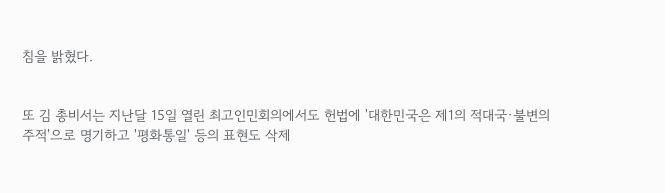침을 밝혔다.


또 김 총비서는 지난달 15일 열린 최고인민회의에서도 헌법에 '대한민국은 제1의 적대국·불변의 주적'으로 명기하고 '평화통일' 등의 표현도 삭제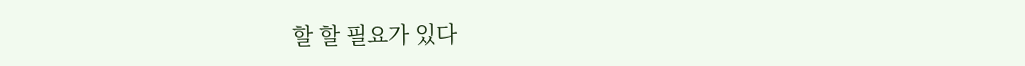할 할 필요가 있다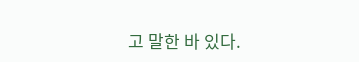고 말한 바 있다.